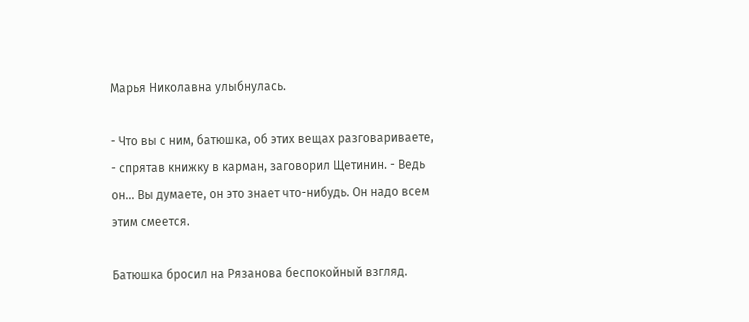Марья Николавна улыбнулась.

- Что вы с ним, батюшка, об этих вещах разговариваете, - спрятав книжку в карман, заговорил Щетинин. - Ведь он... Вы думаете, он это знает что-нибудь. Он надо всем этим смеется.

Батюшка бросил на Рязанова беспокойный взгляд.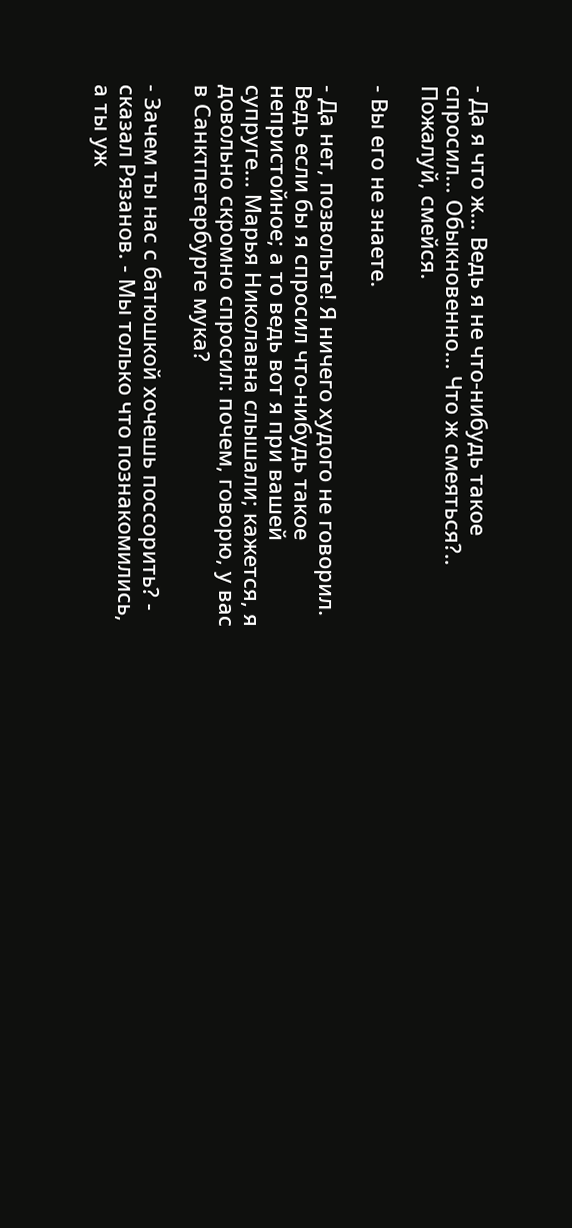- Да я что ж... Ведь я не что-нибудь такое спросил... Обыкновенно... Что ж смеяться?.. Пожалуй, смейся.

- Вы его не знаете.

- Да нет, позвольте! Я ничего худого не говорил. Ведь если бы я спросил что-нибудь такое непристойное; а то ведь вот я при вашей супруге... Марья Николавна слышали; кажется, я довольно скромно спросил: почем, говорю, у вас в Санктпетербурге мука?

- Зачем ты нас с батюшкой хочешь поссорить? - сказал Рязанов. - Мы только что познакомились, а ты уж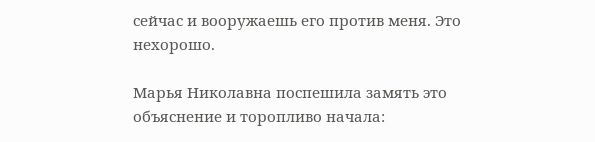сейчас и вооружаешь его против меня. Это нехорошо.

Марья Николавна поспешила замять это объяснение и торопливо начала: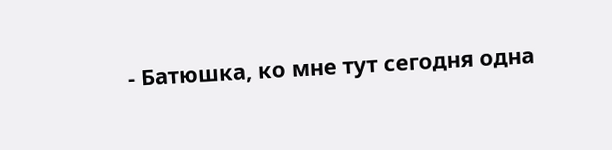- Батюшка, ко мне тут сегодня одна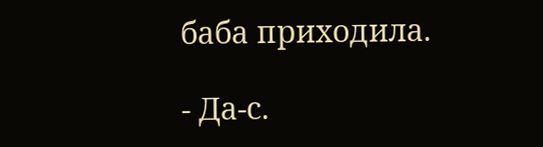баба приходила.

- Да-с.